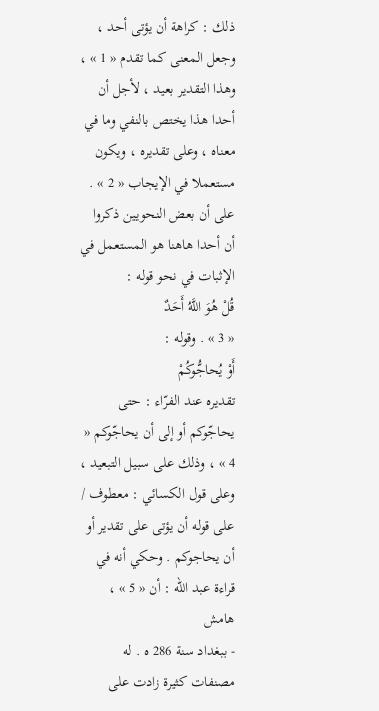ذلك : كراهة أن يؤتى أحد ، وجعل المعنى كما تقدم « 1 » ، وهذا التقدير بعيد ، لأجل أن أحدا هذا يختص بالنفي وما في معناه ، وعلى تقديره ، ويكون مستعملا في الإيجاب « 2 » . على أن بعض النحويين ذكروا أن أحدا هاهنا هو المستعمل في الإثبات في نحو قوله :
قُلْ هُوَ اللَّهُ أَحَدٌ
« 3 » . وقوله :
أَوْ يُحاجُّوكُمْ
تقديره عند الفرّاء : حتى يحاجّوكم أو إلى أن يحاجّوكم « 4 » ، وذلك على سبيل التبعيد ، وعلى قول الكسائي : معطوف / على قوله أن يؤتى على تقدير أو أن يحاجوكم . وحكي أنه في قراءة عبد اللّه : أن « 5 » ،
هامش
- ببغداد سنة 286 ه . له مصنفات كثيرة زادت على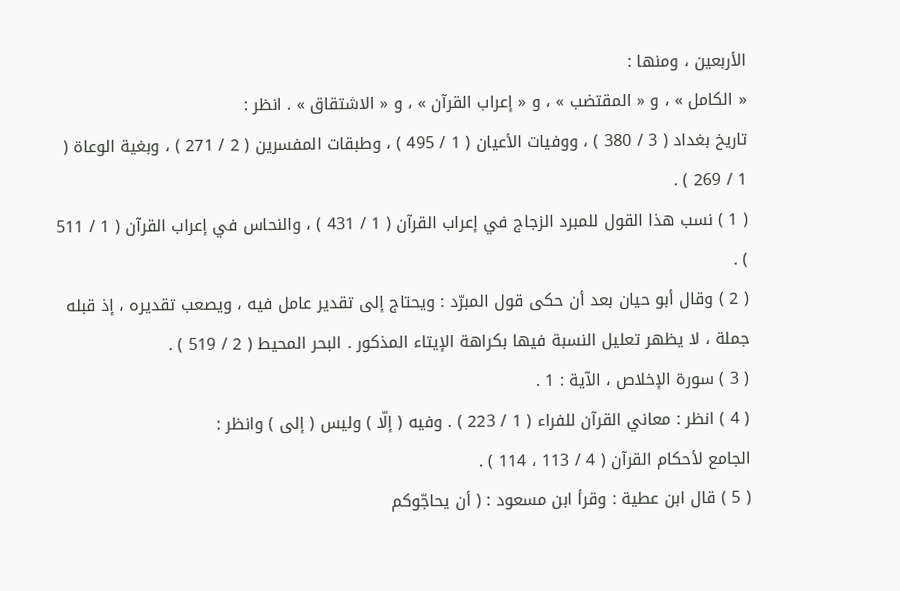الأربعين ، ومنها :
« الكامل » ، و « المقتضب » ، و « إعراب القرآن » ، و « الاشتقاق » . انظر :
تاريخ بغداد ( 3 / 380 ) ، ووفيات الأعيان ( 1 / 495 ) ، وطبقات المفسرين ( 2 / 271 ) ، وبغية الوعاة ( 1 / 269 ) .
( 1 ) نسب هذا القول للمبرد الزجاج في إعراب القرآن ( 1 / 431 ) ، والنحاس في إعراب القرآن ( 1 / 511 ) .
( 2 ) وقال أبو حيان بعد أن حكى قول المبرّد : ويحتاج إلى تقدير عامل فيه ، ويصعب تقديره ، إذ قبله جملة ، لا يظهر تعليل النسبة فيها بكراهة الإيتاء المذكور . البحر المحيط ( 2 / 519 ) .
( 3 ) سورة الإخلاص ، الآية : 1 .
( 4 ) انظر : معاني القرآن للفراء ( 1 / 223 ) . وفيه ( إلّا ) وليس ( إلى ) وانظر :
الجامع لأحكام القرآن ( 4 / 113 ، 114 ) .
( 5 ) قال ابن عطية : وقرأ ابن مسعود : ( أن يحاجّوكم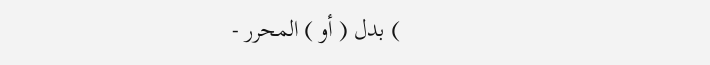) بدل ( أو ) المحرر -